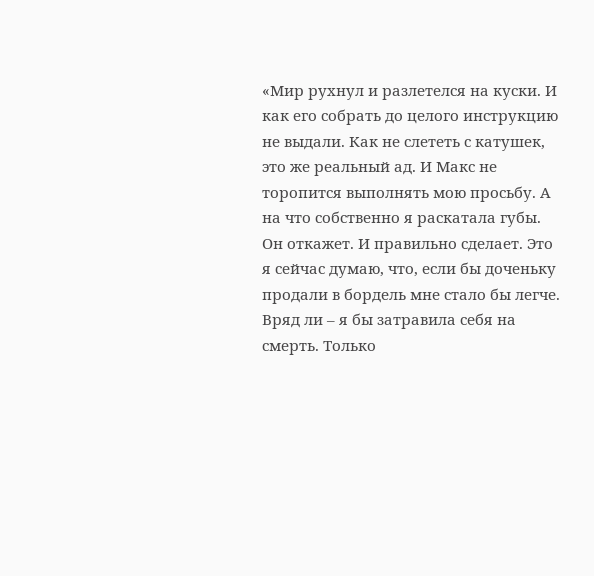«Мир рухнул и разлетелся на куски. И как его собрать до целого инструкцию не выдали. Как не слететь с катушек, это же реальный ад. И Макс не торопится выполнять мою просьбу. А на что собственно я раскатала губы. Он откажет. И правильно сделает. Это я сейчас думаю, что, если бы доченьку продали в бордель мне стало бы легче. Вряд ли – я бы затравила себя на смерть. Только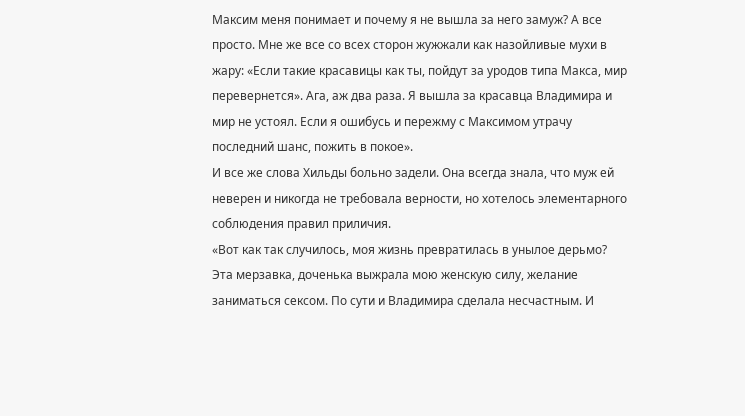Максим меня понимает и почему я не вышла за него замуж? А все просто. Мне же все со всех сторон жужжали как назойливые мухи в жару: «Если такие красавицы как ты, пойдут за уродов типа Макса, мир перевернется». Ага, аж два раза. Я вышла за красавца Владимира и мир не устоял. Если я ошибусь и пережму с Максимом утрачу последний шанс, пожить в покое».
И все же слова Хильды больно задели. Она всегда знала, что муж ей неверен и никогда не требовала верности, но хотелось элементарного соблюдения правил приличия.
«Вот как так случилось, моя жизнь превратилась в унылое дерьмо? Эта мерзавка, доченька выжрала мою женскую силу, желание заниматься сексом. По сути и Владимира сделала несчастным. И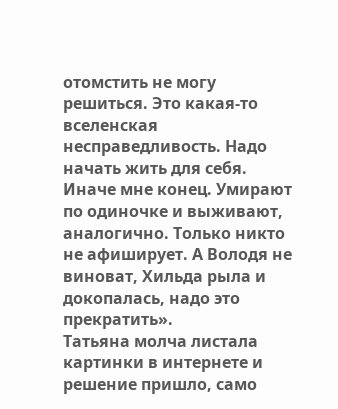отомстить не могу решиться. Это какая-то вселенская несправедливость. Надо начать жить для себя. Иначе мне конец. Умирают по одиночке и выживают, аналогично. Только никто не афиширует. А Володя не виноват, Хильда рыла и докопалась, надо это прекратить».
Татьяна молча листала картинки в интернете и решение пришло, само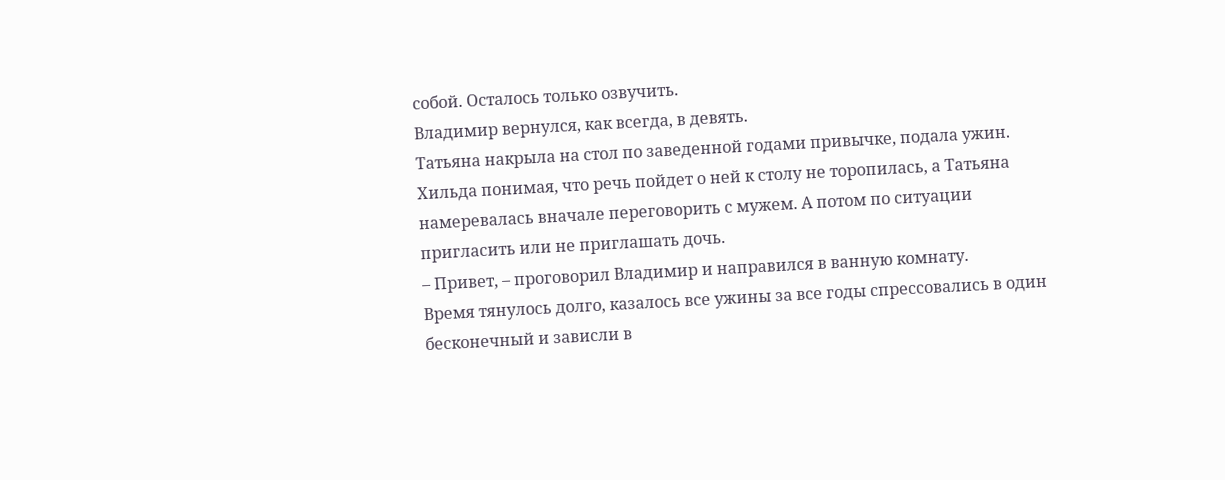собой. Осталось только озвучить.
Владимир вернулся, как всегда, в девять.
Татьяна накрыла на стол по заведенной годами привычке, подала ужин. Хильда понимая, что речь пойдет о ней к столу не торопилась, а Татьяна намеревалась вначале переговорить с мужем. А потом по ситуации пригласить или не приглашать дочь.
– Привет, – проговорил Владимир и направился в ванную комнату.
Время тянулось долго, казалось все ужины за все годы спрессовались в один бесконечный и зависли в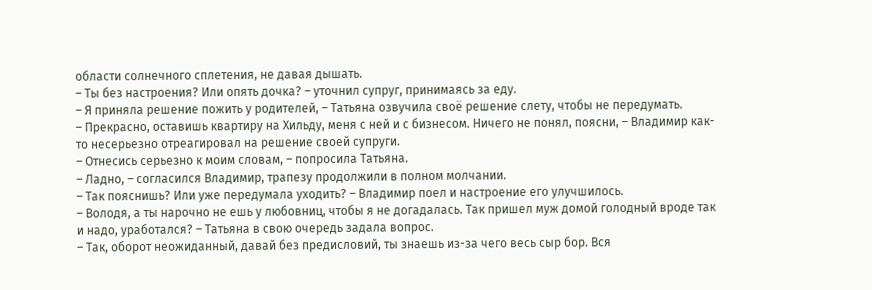области солнечного сплетения, не давая дышать.
– Ты без настроения? Или опять дочка? – уточнил супруг, принимаясь за еду.
– Я приняла решение пожить у родителей, – Татьяна озвучила своё решение слету, чтобы не передумать.
– Прекрасно, оставишь квартиру на Хильду, меня с ней и с бизнесом. Ничего не понял, поясни, – Владимир как-то несерьезно отреагировал на решение своей супруги.
– Отнесись серьезно к моим словам, – попросила Татьяна.
– Ладно, – согласился Владимир, трапезу продолжили в полном молчании.
– Так пояснишь? Или уже передумала уходить? – Владимир поел и настроение его улучшилось.
– Володя, а ты нарочно не ешь у любовниц, чтобы я не догадалась. Так пришел муж домой голодный вроде так и надо, уработался? – Татьяна в свою очередь задала вопрос.
– Так, оборот неожиданный, давай без предисловий, ты знаешь из-за чего весь сыр бор. Вся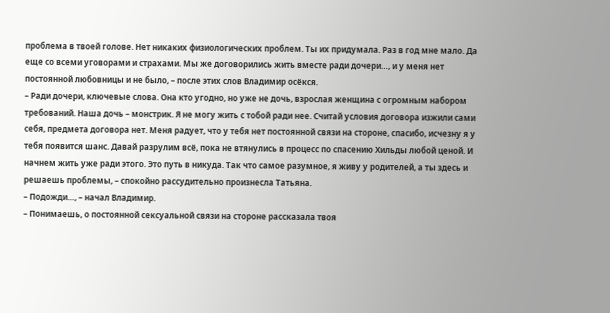проблема в твоей голове. Нет никаких физиологических проблем. Ты их придумала. Раз в год мне мало. Да еще со всеми уговорами и страхами. Мы же договорились жить вместе ради дочери…, и у меня нет постоянной любовницы и не было, – после этих слов Владимир осёкся.
– Ради дочери, ключевые слова. Она кто угодно, но уже не дочь, взрослая женщина с огромным набором требований. Наша дочь – монстрик. Я не могу жить с тобой ради нее. Считай условия договора изжили сами себя, предмета договора нет. Меня радует, что у тебя нет постоянной связи на стороне, спасибо, исчезну я у тебя появится шанс. Давай разрулим всё, пока не втянулись в процесс по спасению Хильды любой ценой. И начнем жить уже ради этого. Это путь в никуда. Так что самое разумное, я живу у родителей, а ты здесь и решаешь проблемы, – спокойно рассудительно произнесла Татьяна.
– Подожди…, – начал Владимир.
– Понимаешь, о постоянной сексуальной связи на стороне рассказала твоя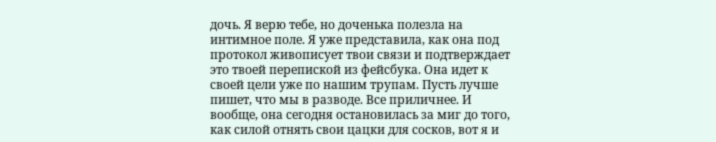дочь. Я верю тебе, но доченька полезла на интимное поле. Я уже представила, как она под протокол живописует твои связи и подтверждает это твоей перепиской из фейсбука. Она идет к своей цели уже по нашим трупам. Пусть лучше пишет, что мы в разводе. Все приличнее. И вообще, она сегодня остановилась за миг до того, как силой отнять свои цацки для сосков, вот я и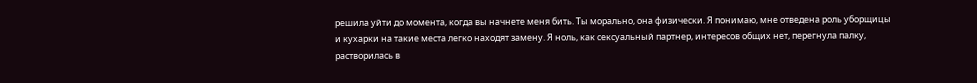решила уйти до момента, когда вы начнете меня бить. Ты морально, она физически. Я понимаю, мне отведена роль уборщицы и кухарки на такие места легко находят замену. Я ноль, как сексуальный партнер, интересов общих нет, перегнула палку, растворилась в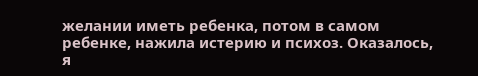желании иметь ребенка, потом в самом ребенке, нажила истерию и психоз. Оказалось, я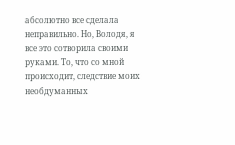абсолютно все сделала неправильно. Но, Володя, я все это сотворила своими руками. То, что со мной происходит, следствие моих необдуманных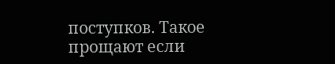поступков. Такое прощают если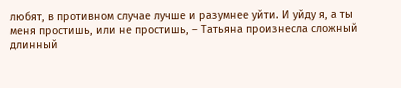любят, в противном случае лучше и разумнее уйти. И уйду я, а ты меня простишь, или не простишь, – Татьяна произнесла сложный длинный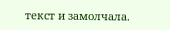текст и замолчала.